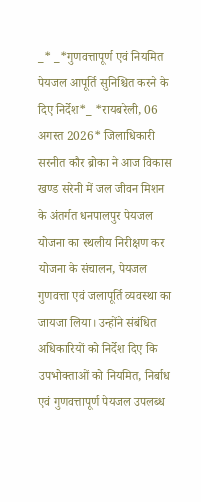_* _*गुणवत्तापूर्ण एवं नियमित पेयजल आपूर्ति सुनिश्चित करने के दिए निर्देश*_ *रायबरेली, 06 अगस्त 2026* जिलाधिकारी सरनीत कौर ब्रोका ने आज विकास खण्ड सरेनी में जल जीवन मिशन के अंतर्गत धनपालपुर पेयजल योजना का स्थलीय निरीक्षण कर योजना के संचालन, पेयजल गुणवत्ता एवं जलापूर्ति व्यवस्था का जायजा लिया। उन्होंने संबंधित अधिकारियों को निर्देश दिए कि उपभोक्ताओं को नियमित, निर्बाध एवं गुणवत्तापूर्ण पेयजल उपलब्ध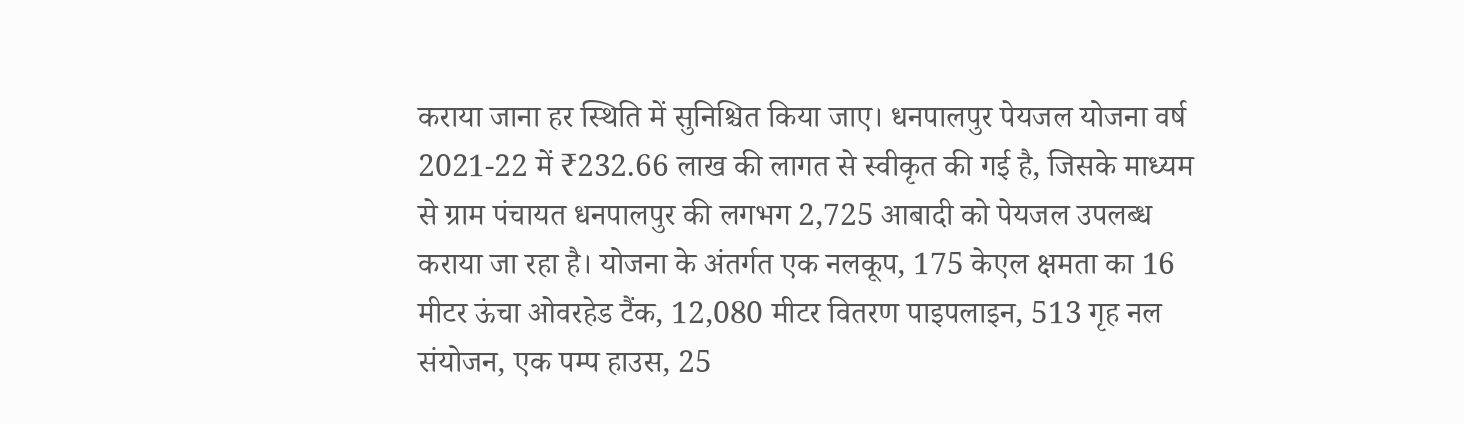कराया जाना हर स्थिति में सुनिश्चित किया जाए। धनपालपुर पेयजल योजना वर्ष 2021-22 में ₹232.66 लाख की लागत से स्वीकृत की गई है, जिसके माध्यम से ग्राम पंचायत धनपालपुर की लगभग 2,725 आबादी को पेयजल उपलब्ध कराया जा रहा है। योजना के अंतर्गत एक नलकूप, 175 केएल क्षमता का 16 मीटर ऊंचा ओवरहेड टैंक, 12,080 मीटर वितरण पाइपलाइन, 513 गृह नल संयोजन, एक पम्प हाउस, 25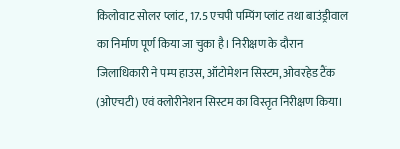किलोवाट सोलर प्लांट, 17.5 एचपी पम्पिंग प्लांट तथा बाउंड्रीवाल का निर्माण पूर्ण किया जा चुका है। निरीक्षण के दौरान जिलाधिकारी ने पम्प हाउस, ऑटोमेशन सिस्टम, ओवरहेड टैंक (ओएचटी) एवं क्लोरीनेशन सिस्टम का विस्तृत निरीक्षण किया।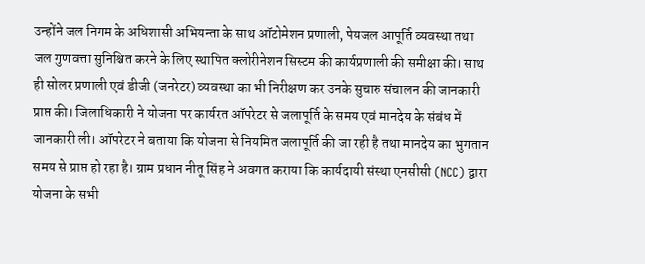उन्होंने जल निगम के अधिशासी अभियन्ता के साथ ऑटोमेशन प्रणाली, पेयजल आपूर्ति व्यवस्था तथा जल गुणवत्ता सुनिश्चित करने के लिए स्थापित क्लोरीनेशन सिस्टम की कार्यप्रणाली की समीक्षा की। साथ ही सोलर प्रणाली एवं डीजी (जनरेटर) व्यवस्था का भी निरीक्षण कर उनके सुचारु संचालन की जानकारी प्राप्त की। जिलाधिकारी ने योजना पर कार्यरत ऑपरेटर से जलापूर्ति के समय एवं मानदेय के संबंध में जानकारी ली। ऑपरेटर ने बताया कि योजना से नियमित जलापूर्ति की जा रही है तथा मानदेय का भुगतान समय से प्राप्त हो रहा है। ग्राम प्रधान नीतू सिंह ने अवगत कराया कि कार्यदायी संस्था एनसीसी (NCC) द्वारा योजना के सभी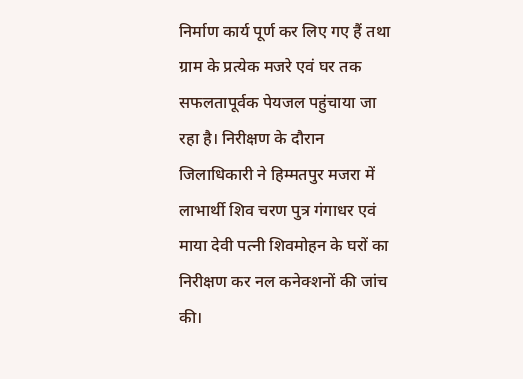निर्माण कार्य पूर्ण कर लिए गए हैं तथा ग्राम के प्रत्येक मजरे एवं घर तक सफलतापूर्वक पेयजल पहुंचाया जा रहा है। निरीक्षण के दौरान जिलाधिकारी ने हिम्मतपुर मजरा में लाभार्थी शिव चरण पुत्र गंगाधर एवं माया देवी पत्नी शिवमोहन के घरों का निरीक्षण कर नल कनेक्शनों की जांच की।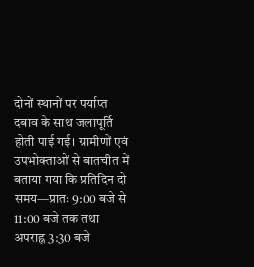दोनों स्थानों पर पर्याप्त दबाव के साथ जलापूर्ति होती पाई गई। ग्रामीणों एवं उपभोक्ताओं से बातचीत में बताया गया कि प्रतिदिन दो समय—प्रातः 9:00 बजे से 11:00 बजे तक तथा अपराह्न 3:30 बजे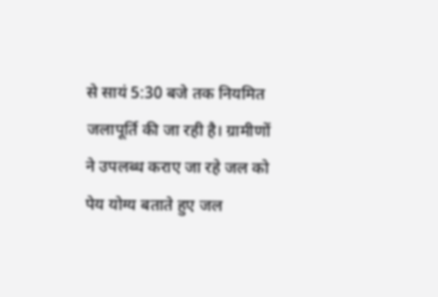से सायं 5:30 बजे तक नियमित जलापूर्ति की जा रही है। ग्रामीणों ने उपलब्ध कराए जा रहे जल को पेय योग्य बताते हुए जल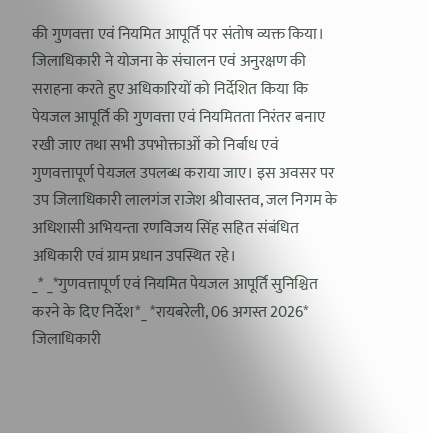की गुणवत्ता एवं नियमित आपूर्ति पर संतोष व्यक्त किया। जिलाधिकारी ने योजना के संचालन एवं अनुरक्षण की सराहना करते हुए अधिकारियों को निर्देशित किया कि पेयजल आपूर्ति की गुणवत्ता एवं नियमितता निरंतर बनाए रखी जाए तथा सभी उपभोक्ताओं को निर्बाध एवं गुणवत्तापूर्ण पेयजल उपलब्ध कराया जाए। इस अवसर पर उप जिलाधिकारी लालगंज राजेश श्रीवास्तव, जल निगम के अधिशासी अभियन्ता रणविजय सिंह सहित संबंधित अधिकारी एवं ग्राम प्रधान उपस्थित रहे।
_* _*गुणवत्तापूर्ण एवं नियमित पेयजल आपूर्ति सुनिश्चित करने के दिए निर्देश*_ *रायबरेली, 06 अगस्त 2026* जिलाधिकारी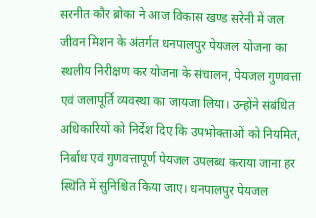सरनीत कौर ब्रोका ने आज विकास खण्ड सरेनी में जल जीवन मिशन के अंतर्गत धनपालपुर पेयजल योजना का स्थलीय निरीक्षण कर योजना के संचालन, पेयजल गुणवत्ता एवं जलापूर्ति व्यवस्था का जायजा लिया। उन्होंने संबंधित अधिकारियों को निर्देश दिए कि उपभोक्ताओं को नियमित, निर्बाध एवं गुणवत्तापूर्ण पेयजल उपलब्ध कराया जाना हर स्थिति में सुनिश्चित किया जाए। धनपालपुर पेयजल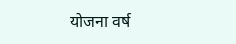योजना वर्ष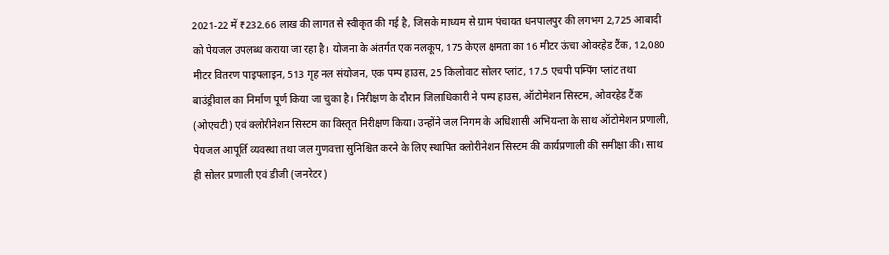2021-22 में ₹232.66 लाख की लागत से स्वीकृत की गई है, जिसके माध्यम से ग्राम पंचायत धनपालपुर की लगभग 2,725 आबादी को पेयजल उपलब्ध कराया जा रहा है। योजना के अंतर्गत एक नलकूप, 175 केएल क्षमता का 16 मीटर ऊंचा ओवरहेड टैंक, 12,080 मीटर वितरण पाइपलाइन, 513 गृह नल संयोजन, एक पम्प हाउस, 25 किलोवाट सोलर प्लांट, 17.5 एचपी पम्पिंग प्लांट तथा बाउंड्रीवाल का निर्माण पूर्ण किया जा चुका है। निरीक्षण के दौरान जिलाधिकारी ने पम्प हाउस, ऑटोमेशन सिस्टम, ओवरहेड टैंक (ओएचटी) एवं क्लोरीनेशन सिस्टम का विस्तृत निरीक्षण किया। उन्होंने जल निगम के अधिशासी अभियन्ता के साथ ऑटोमेशन प्रणाली, पेयजल आपूर्ति व्यवस्था तथा जल गुणवत्ता सुनिश्चित करने के लिए स्थापित क्लोरीनेशन सिस्टम की कार्यप्रणाली की समीक्षा की। साथ ही सोलर प्रणाली एवं डीजी (जनरेटर)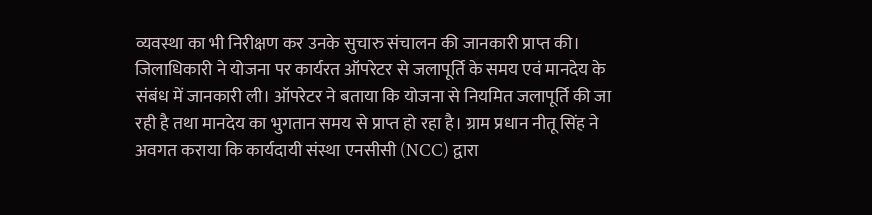व्यवस्था का भी निरीक्षण कर उनके सुचारु संचालन की जानकारी प्राप्त की। जिलाधिकारी ने योजना पर कार्यरत ऑपरेटर से जलापूर्ति के समय एवं मानदेय के संबंध में जानकारी ली। ऑपरेटर ने बताया कि योजना से नियमित जलापूर्ति की जा रही है तथा मानदेय का भुगतान समय से प्राप्त हो रहा है। ग्राम प्रधान नीतू सिंह ने अवगत कराया कि कार्यदायी संस्था एनसीसी (NCC) द्वारा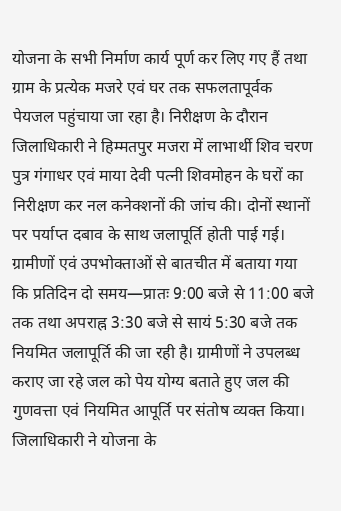योजना के सभी निर्माण कार्य पूर्ण कर लिए गए हैं तथा ग्राम के प्रत्येक मजरे एवं घर तक सफलतापूर्वक पेयजल पहुंचाया जा रहा है। निरीक्षण के दौरान जिलाधिकारी ने हिम्मतपुर मजरा में लाभार्थी शिव चरण पुत्र गंगाधर एवं माया देवी पत्नी शिवमोहन के घरों का निरीक्षण कर नल कनेक्शनों की जांच की। दोनों स्थानों पर पर्याप्त दबाव के साथ जलापूर्ति होती पाई गई। ग्रामीणों एवं उपभोक्ताओं से बातचीत में बताया गया कि प्रतिदिन दो समय—प्रातः 9:00 बजे से 11:00 बजे तक तथा अपराह्न 3:30 बजे से सायं 5:30 बजे तक नियमित जलापूर्ति की जा रही है। ग्रामीणों ने उपलब्ध कराए जा रहे जल को पेय योग्य बताते हुए जल की गुणवत्ता एवं नियमित आपूर्ति पर संतोष व्यक्त किया। जिलाधिकारी ने योजना के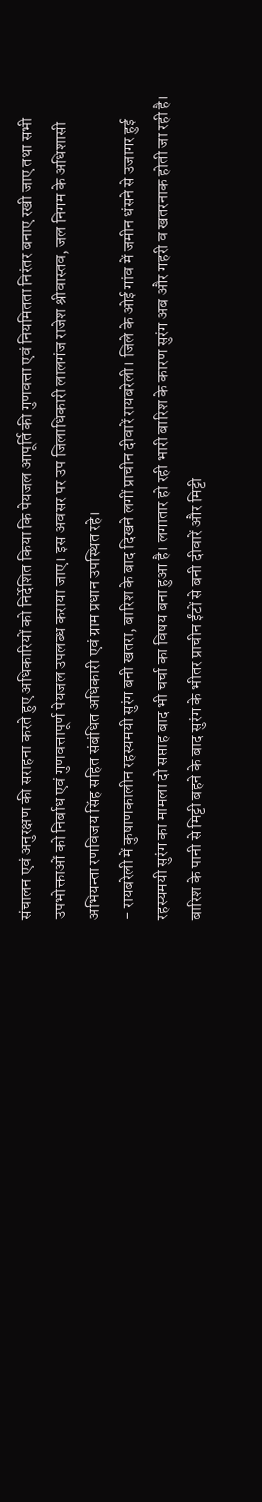संचालन एवं अनुरक्षण की सराहना करते हुए अधिकारियों को निर्देशित किया कि पेयजल आपूर्ति की गुणवत्ता एवं नियमितता निरंतर बनाए रखी जाए तथा सभी उपभोक्ताओं को निर्बाध एवं गुणवत्तापूर्ण पेयजल उपलब्ध कराया जाए। इस अवसर पर उप जिलाधिकारी लालगंज राजेश श्रीवास्तव, जल निगम के अधिशासी अभियन्ता रणविजय सिंह सहित संबंधित अधिकारी एवं ग्राम प्रधान उपस्थित रहे।
- रायबरेली में कुषाणकालीन रहस्यमयी सुरंग बनी खतरा, बारिश के बाद दिखने लगीं प्राचीन दीवारें रायबरेली। जिले के ओई गांव में जमीन धंसने से उजागर हुई रहस्यमयी सुरंग का मामला दो सप्ताह बाद भी चर्चा का विषय बना हुआ है। लगातार हो रही भारी बारिश के कारण सुरंग अब और गहरी व खतरनाक होती जा रही है। बारिश के पानी से मिट्टी बहने के बाद सुरंग के भीतर प्राचीन ईंटों से बनी दीवारें और मिट्टी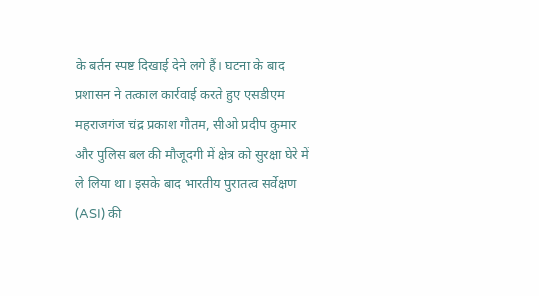के बर्तन स्पष्ट दिखाई देने लगे हैं। घटना के बाद प्रशासन ने तत्काल कार्रवाई करते हुए एसडीएम महराजगंज चंद्र प्रकाश गौतम, सीओ प्रदीप कुमार और पुलिस बल की मौजूदगी में क्षेत्र को सुरक्षा घेरे में ले लिया था। इसके बाद भारतीय पुरातत्व सर्वेक्षण (ASI) की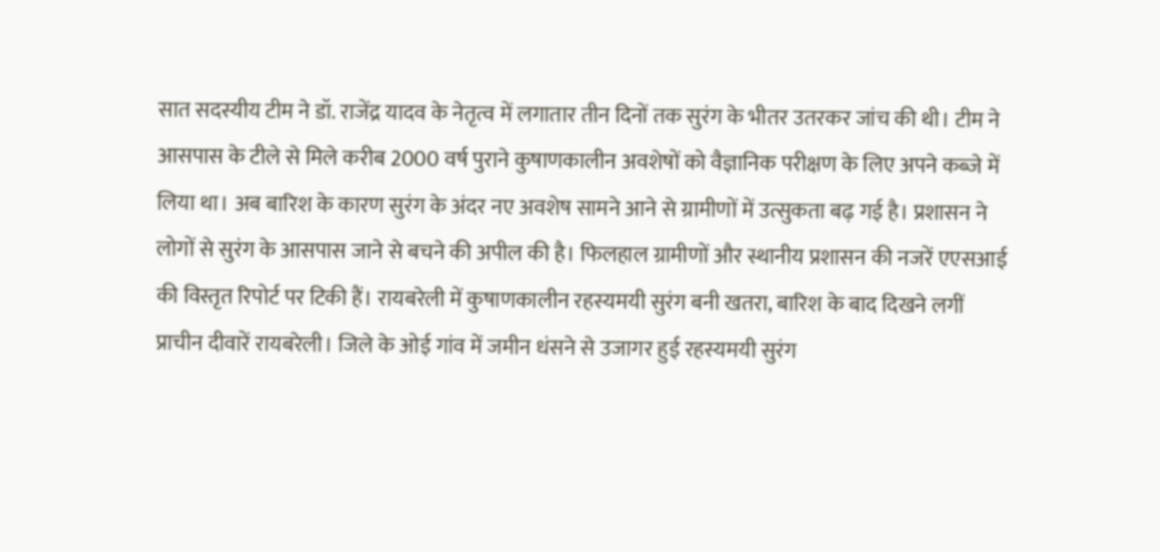सात सदस्यीय टीम ने डॉ. राजेंद्र यादव के नेतृत्व में लगातार तीन दिनों तक सुरंग के भीतर उतरकर जांच की थी। टीम ने आसपास के टीले से मिले करीब 2000 वर्ष पुराने कुषाणकालीन अवशेषों को वैज्ञानिक परीक्षण के लिए अपने कब्जे में लिया था। अब बारिश के कारण सुरंग के अंदर नए अवशेष सामने आने से ग्रामीणों में उत्सुकता बढ़ गई है। प्रशासन ने लोगों से सुरंग के आसपास जाने से बचने की अपील की है। फिलहाल ग्रामीणों और स्थानीय प्रशासन की नजरें एएसआई की विस्तृत रिपोर्ट पर टिकी हैं। रायबरेली में कुषाणकालीन रहस्यमयी सुरंग बनी खतरा, बारिश के बाद दिखने लगीं प्राचीन दीवारें रायबरेली। जिले के ओई गांव में जमीन धंसने से उजागर हुई रहस्यमयी सुरंग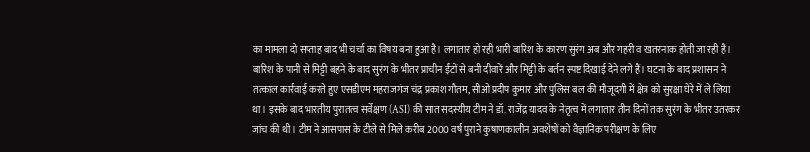का मामला दो सप्ताह बाद भी चर्चा का विषय बना हुआ है। लगातार हो रही भारी बारिश के कारण सुरंग अब और गहरी व खतरनाक होती जा रही है। बारिश के पानी से मिट्टी बहने के बाद सुरंग के भीतर प्राचीन ईंटों से बनी दीवारें और मिट्टी के बर्तन स्पष्ट दिखाई देने लगे हैं। घटना के बाद प्रशासन ने तत्काल कार्रवाई करते हुए एसडीएम महराजगंज चंद्र प्रकाश गौतम, सीओ प्रदीप कुमार और पुलिस बल की मौजूदगी में क्षेत्र को सुरक्षा घेरे में ले लिया था। इसके बाद भारतीय पुरातत्व सर्वेक्षण (ASI) की सात सदस्यीय टीम ने डॉ. राजेंद्र यादव के नेतृत्व में लगातार तीन दिनों तक सुरंग के भीतर उतरकर जांच की थी। टीम ने आसपास के टीले से मिले करीब 2000 वर्ष पुराने कुषाणकालीन अवशेषों को वैज्ञानिक परीक्षण के लिए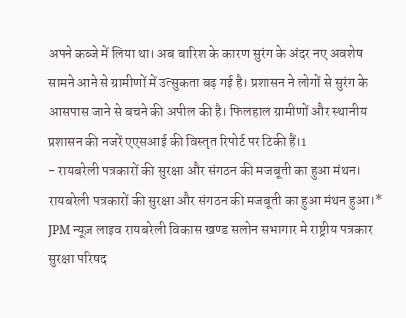अपने कब्जे में लिया था। अब बारिश के कारण सुरंग के अंदर नए अवशेष सामने आने से ग्रामीणों में उत्सुकता बढ़ गई है। प्रशासन ने लोगों से सुरंग के आसपास जाने से बचने की अपील की है। फिलहाल ग्रामीणों और स्थानीय प्रशासन की नजरें एएसआई की विस्तृत रिपोर्ट पर टिकी हैं।1
- रायबरेली पत्रकारों की सुरक्षा और संगठन की मजबूती का हुआ मंथन। रायबरेली पत्रकारों की सुरक्षा और संगठन की मजबूती का हुआ मंथन हुआ।* JPM न्यूज़ लाइव रायबरेली विकास खण्ड सलोन सभागार मे राष्ट्रीय पत्रकार सुरक्षा परिषद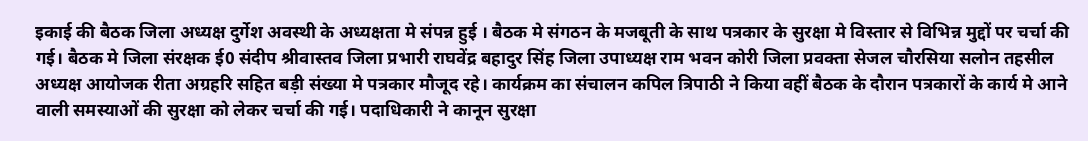इकाई की बैठक जिला अध्यक्ष दुर्गेश अवस्थी के अध्यक्षता मे संपन्न हुई । बैठक मे संगठन के मजबूती के साथ पत्रकार के सुरक्षा मे विस्तार से विभिन्न मुद्दों पर चर्चा की गई। बैठक मे जिला संरक्षक ई0 संदीप श्रीवास्तव जिला प्रभारी राघवेंद्र बहादुर सिंह जिला उपाध्यक्ष राम भवन कोरी जिला प्रवक्ता सेजल चौरसिया सलोन तहसील अध्यक्ष आयोजक रीता अग्रहरि सहित बड़ी संख्या मे पत्रकार मौजूद रहे। कार्यक्रम का संचालन कपिल त्रिपाठी ने किया वहीं बैठक के दौरान पत्रकारों के कार्य मे आने वाली समस्याओं की सुरक्षा को लेकर चर्चा की गई। पदाधिकारी ने कानून सुरक्षा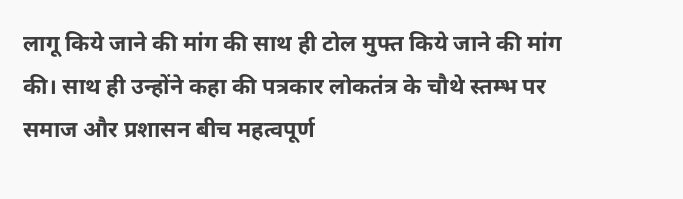लागू किये जाने की मांग की साथ ही टोल मुफ्त किये जाने की मांग की। साथ ही उन्होंने कहा की पत्रकार लोकतंत्र के चौथे स्तम्भ पर समाज और प्रशासन बीच महत्वपूर्ण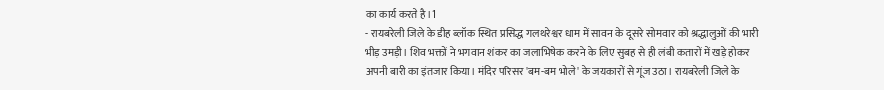का कार्य करते है।1
- रायबरेली जिले के डीह ब्लॉक स्थित प्रसिद्ध गलथरेश्वर धाम में सावन के दूसरे सोमवार को श्रद्धालुओं की भारी भीड़ उमड़ी। शिव भक्तों ने भगवान शंकर का जलाभिषेक करने के लिए सुबह से ही लंबी कतारों में खड़े होकर अपनी बारी का इंतजार किया। मंदिर परिसर 'बम-बम भोले' के जयकारों से गूंज उठा। रायबरेली जिले के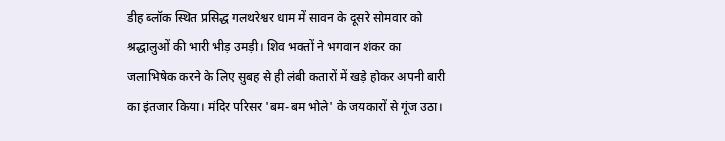डीह ब्लॉक स्थित प्रसिद्ध गलथरेश्वर धाम में सावन के दूसरे सोमवार को श्रद्धालुओं की भारी भीड़ उमड़ी। शिव भक्तों ने भगवान शंकर का जलाभिषेक करने के लिए सुबह से ही लंबी कतारों में खड़े होकर अपनी बारी का इंतजार किया। मंदिर परिसर 'बम-बम भोले' के जयकारों से गूंज उठा।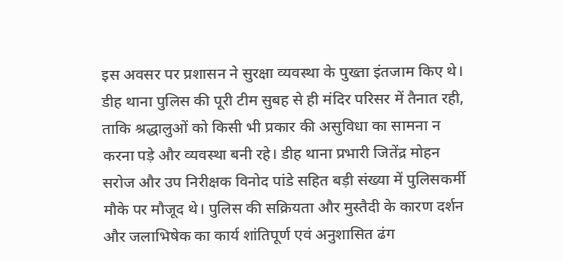इस अवसर पर प्रशासन ने सुरक्षा व्यवस्था के पुख्ता इंतजाम किए थे। डीह थाना पुलिस की पूरी टीम सुबह से ही मंदिर परिसर में तैनात रही, ताकि श्रद्धालुओं को किसी भी प्रकार की असुविधा का सामना न करना पड़े और व्यवस्था बनी रहे। डीह थाना प्रभारी जितेंद्र मोहन सरोज और उप निरीक्षक विनोद पांडे सहित बड़ी संख्या में पुलिसकर्मी मौके पर मौजूद थे। पुलिस की सक्रियता और मुस्तैदी के कारण दर्शन और जलाभिषेक का कार्य शांतिपूर्ण एवं अनुशासित ढंग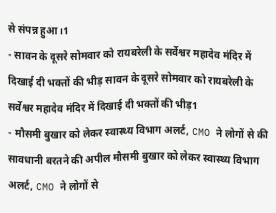से संपन्न हुआ।1
- सावन के दूसरे सोमवार को रायबरेली के सर्वेश्वर महादेव मंदिर में दिखाई दी भक्तों की भीड़ सावन के दूसरे सोमवार को रायबरेली के सर्वेश्वर महादेव मंदिर में दिखाई दी भक्तों की भीड़1
- मौसमी बुखार को लेकर स्वास्थ्य विभाग अलर्ट, CMO ने लोगों से की सावधानी बरतने की अपील मौसमी बुखार को लेकर स्वास्थ्य विभाग अलर्ट, CMO ने लोगों से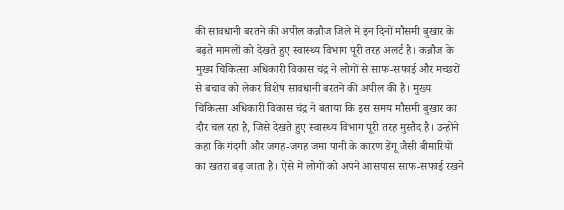की सावधानी बरतने की अपील कन्नौज जिले में इन दिनों मौसमी बुखार के बढ़ते मामलों को देखते हुए स्वास्थ्य विभाग पूरी तरह अलर्ट है। कन्नौज के मुख्य चिकित्सा अधिकारी विकास चंद्र ने लोगों से साफ-सफाई और मच्छरों से बचाव को लेकर विशेष सावधानी बरतने की अपील की है। मुख्य चिकित्सा अधिकारी विकास चंद्र ने बताया कि इस समय मौसमी बुखार का दौर चल रहा है, जिसे देखते हुए स्वास्थ्य विभाग पूरी तरह मुस्तैद है। उन्होंने कहा कि गंदगी और जगह-जगह जमा पानी के कारण डेंगू जैसी बीमारियों का खतरा बढ़ जाता है। ऐसे में लोगों को अपने आसपास साफ-सफाई रखने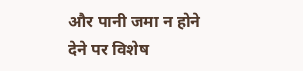और पानी जमा न होने देने पर विशेष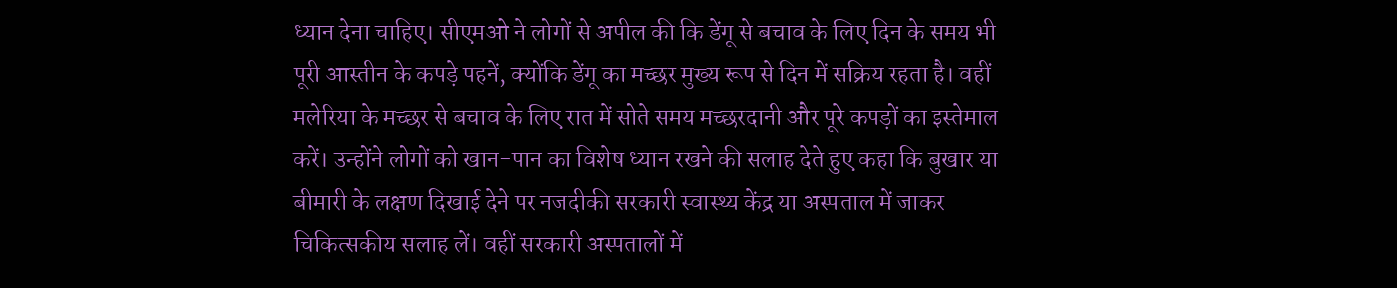ध्यान देना चाहिए। सीएमओ ने लोगों से अपील की कि डेंगू से बचाव के लिए दिन के समय भी पूरी आस्तीन के कपड़े पहनें, क्योंकि डेंगू का मच्छर मुख्य रूप से दिन में सक्रिय रहता है। वहीं मलेरिया के मच्छर से बचाव के लिए रात में सोते समय मच्छरदानी और पूरे कपड़ों का इस्तेमाल करें। उन्होंने लोगों को खान-पान का विशेष ध्यान रखने की सलाह देते हुए कहा कि बुखार या बीमारी के लक्षण दिखाई देने पर नजदीकी सरकारी स्वास्थ्य केंद्र या अस्पताल में जाकर चिकित्सकीय सलाह लें। वहीं सरकारी अस्पतालों में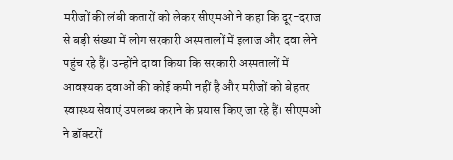मरीजों की लंबी कतारों को लेकर सीएमओ ने कहा कि दूर-दराज से बड़ी संख्या में लोग सरकारी अस्पतालों में इलाज और दवा लेने पहुंच रहे हैं। उन्होंने दावा किया कि सरकारी अस्पतालों में आवश्यक दवाओं की कोई कमी नहीं है और मरीजों को बेहतर स्वास्थ्य सेवाएं उपलब्ध कराने के प्रयास किए जा रहे हैं। सीएमओ ने डॉक्टरों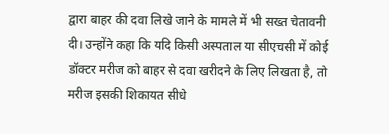द्वारा बाहर की दवा लिखे जाने के मामले में भी सख्त चेतावनी दी। उन्होंने कहा कि यदि किसी अस्पताल या सीएचसी में कोई डॉक्टर मरीज को बाहर से दवा खरीदने के लिए लिखता है, तो मरीज इसकी शिकायत सीधे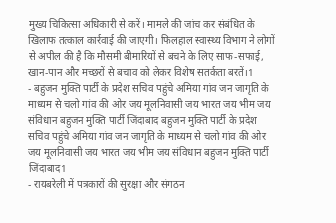मुख्य चिकित्सा अधिकारी से करें। मामले की जांच कर संबंधित के खिलाफ तत्काल कार्रवाई की जाएगी। फिलहाल स्वास्थ्य विभाग ने लोगों से अपील की है कि मौसमी बीमारियों से बचने के लिए साफ-सफाई, खान-पान और मच्छरों से बचाव को लेकर विशेष सतर्कता बरतें।1
- बहुजन मुक्ति पार्टी के प्रदेश सचिव पहुंचे अमिया गांव जन जागृति के माध्यम से चलो गांव की ओर जय मूलनिवासी जय भारत जय भीम जय संविधान बहुजन मुक्ति पार्टी जिंदाबाद बहुजन मुक्ति पार्टी के प्रदेश सचिव पहुंचे अमिया गांव जन जागृति के माध्यम से चलो गांव की ओर जय मूलनिवासी जय भारत जय भीम जय संविधान बहुजन मुक्ति पार्टी जिंदाबाद1
- रायबरेली में पत्रकारों की सुरक्षा और संगठन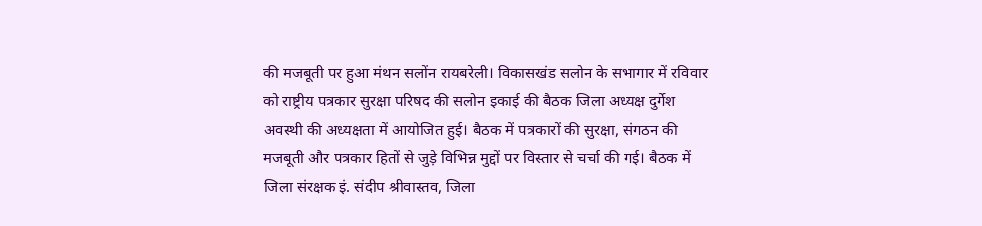की मजबूती पर हुआ मंथन सलोंन रायबरेली। विकासखंड सलोन के सभागार में रविवार को राष्ट्रीय पत्रकार सुरक्षा परिषद की सलोन इकाई की बैठक जिला अध्यक्ष दुर्गेश अवस्थी की अध्यक्षता में आयोजित हुई। बैठक में पत्रकारों की सुरक्षा, संगठन की मजबूती और पत्रकार हितों से जुड़े विभिन्न मुद्दों पर विस्तार से चर्चा की गई। बैठक में जिला संरक्षक इं. संदीप श्रीवास्तव, जिला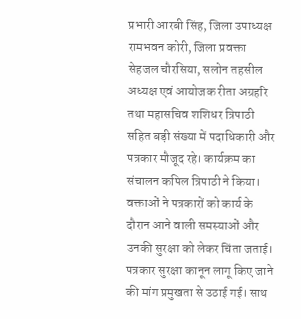प्रभारी आरबी सिंह, जिला उपाध्यक्ष रामभवन कोरी, जिला प्रवक्ता सेहजल चौरसिया, सलोन तहसील अध्यक्ष एवं आयोजक रीता अग्रहरि तथा महासचिव शशिधर त्रिपाठी सहित बड़ी संख्या में पदाधिकारी और पत्रकार मौजूद रहे। कार्यक्रम का संचालन कपिल त्रिपाठी ने किया। वक्ताओं ने पत्रकारों को कार्य के दौरान आने वाली समस्याओं और उनकी सुरक्षा को लेकर चिंता जताई। पत्रकार सुरक्षा कानून लागू किए जाने की मांग प्रमुखता से उठाई गई। साथ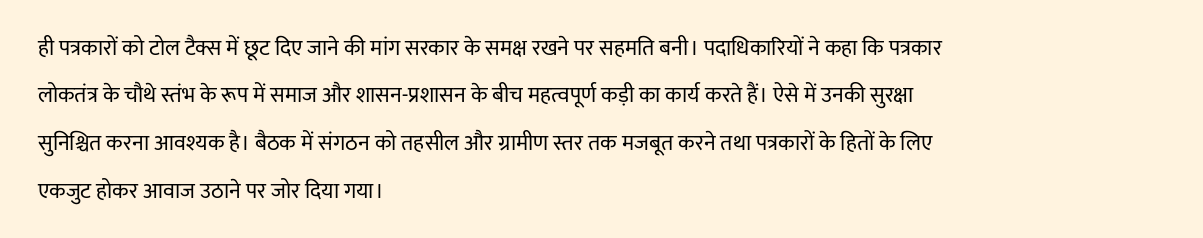ही पत्रकारों को टोल टैक्स में छूट दिए जाने की मांग सरकार के समक्ष रखने पर सहमति बनी। पदाधिकारियों ने कहा कि पत्रकार लोकतंत्र के चौथे स्तंभ के रूप में समाज और शासन-प्रशासन के बीच महत्वपूर्ण कड़ी का कार्य करते हैं। ऐसे में उनकी सुरक्षा सुनिश्चित करना आवश्यक है। बैठक में संगठन को तहसील और ग्रामीण स्तर तक मजबूत करने तथा पत्रकारों के हितों के लिए एकजुट होकर आवाज उठाने पर जोर दिया गया।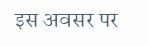इस अवसर पर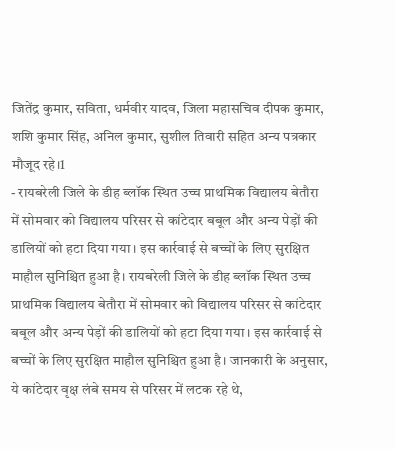जितेंद्र कुमार, सविता, धर्मवीर यादव, जिला महासचिव दीपक कुमार, शशि कुमार सिंह, अनिल कुमार, सुशील तिवारी सहित अन्य पत्रकार मौजूद रहे।1
- रायबरेली जिले के डीह ब्लॉक स्थित उच्च प्राथमिक विद्यालय बेतौरा में सोमवार को विद्यालय परिसर से कांटेदार बबूल और अन्य पेड़ों की डालियों को हटा दिया गया। इस कार्रवाई से बच्चों के लिए सुरक्षित माहौल सुनिश्चित हुआ है। रायबरेली जिले के डीह ब्लॉक स्थित उच्च प्राथमिक विद्यालय बेतौरा में सोमवार को विद्यालय परिसर से कांटेदार बबूल और अन्य पेड़ों की डालियों को हटा दिया गया। इस कार्रवाई से बच्चों के लिए सुरक्षित माहौल सुनिश्चित हुआ है। जानकारी के अनुसार, ये कांटेदार वृक्ष लंबे समय से परिसर में लटक रहे थे,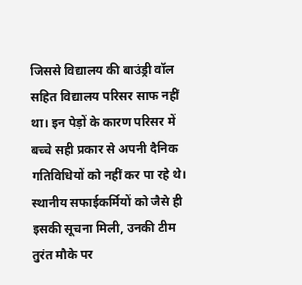जिससे विद्यालय की बाउंड्री वॉल सहित विद्यालय परिसर साफ नहीं था। इन पेड़ों के कारण परिसर में बच्चे सही प्रकार से अपनी दैनिक गतिविधियों को नहीं कर पा रहे थे। स्थानीय सफाईकर्मियों को जैसे ही इसकी सूचना मिली, उनकी टीम तुरंत मौके पर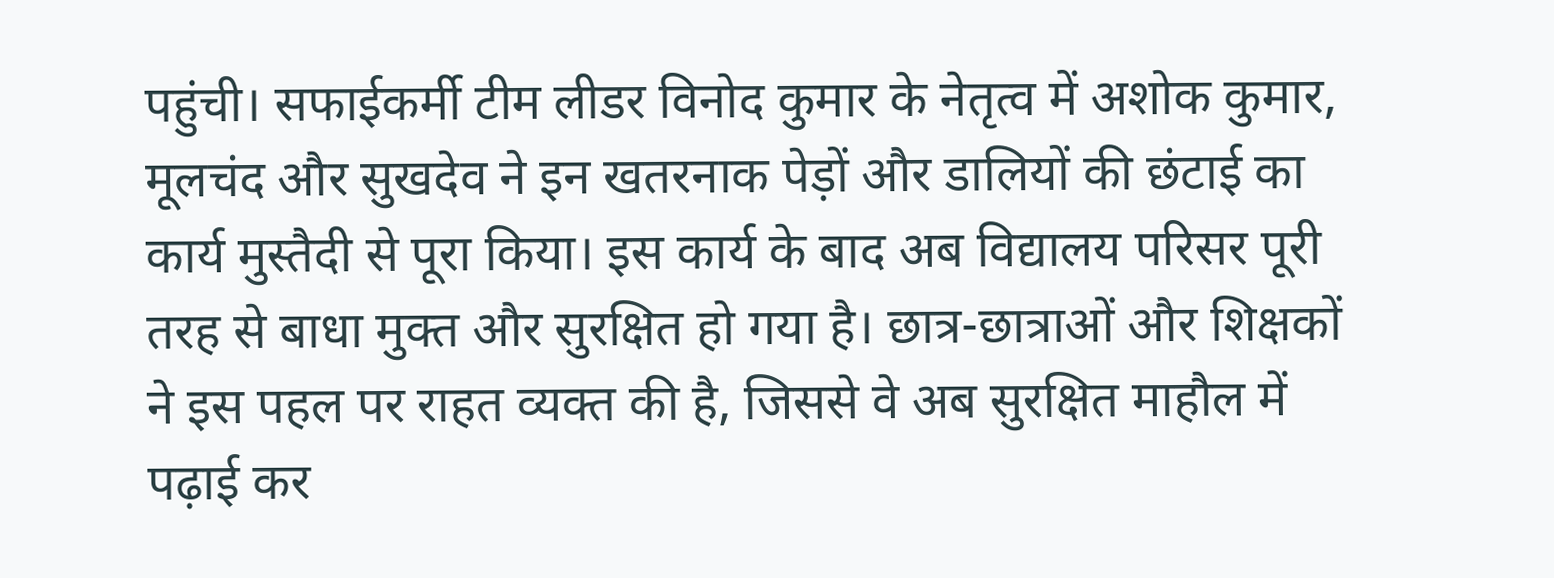पहुंची। सफाईकर्मी टीम लीडर विनोद कुमार के नेतृत्व में अशोक कुमार, मूलचंद और सुखदेव ने इन खतरनाक पेड़ों और डालियों की छंटाई का कार्य मुस्तैदी से पूरा किया। इस कार्य के बाद अब विद्यालय परिसर पूरी तरह से बाधा मुक्त और सुरक्षित हो गया है। छात्र-छात्राओं और शिक्षकों ने इस पहल पर राहत व्यक्त की है, जिससे वे अब सुरक्षित माहौल में पढ़ाई कर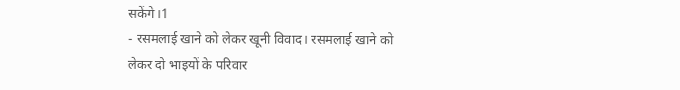सकेंगे।1
- रसमलाई खाने को लेकर खूनी विवाद। रसमलाई खाने को लेकर दो भाइयों के परिवार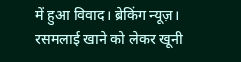में हुआ विवाद। ब्रेकिंग न्यूज़। रसमलाई खाने को लेकर खूनी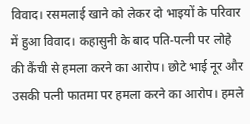विवाद। रसमलाई खाने को लेकर दो भाइयों के परिवार में हुआ विवाद। कहासुनी के बाद पति-पत्नी पर लोहे की कैंची से हमला करने का आरोप। छोटे भाई नूर और उसकी पत्नी फातमा पर हमला करने का आरोप। हमले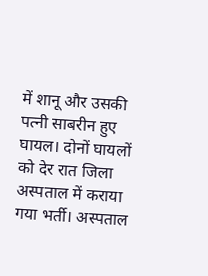में शानू और उसकी पत्नी साबरीन हुए घायल। दोनों घायलों को देर रात जिला अस्पताल में कराया गया भर्ती। अस्पताल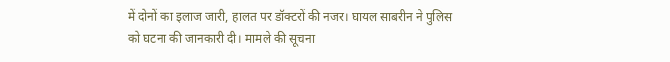में दोनों का इलाज जारी, हालत पर डॉक्टरों की नजर। घायल साबरीन ने पुलिस को घटना की जानकारी दी। मामले की सूचना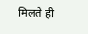मिलते ही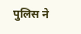पुलिस ने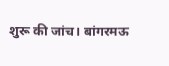शुरू की जांच। बांगरमऊ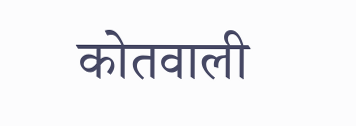कोतवाली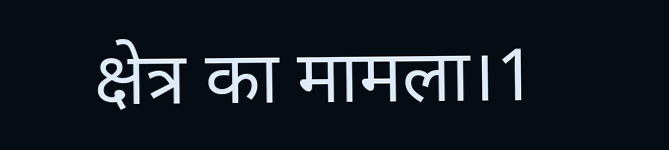क्षेत्र का मामला।1